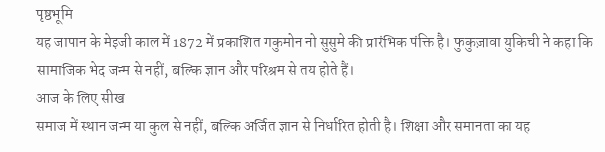पृष्ठभूमि
यह जापान के मेइजी काल में 1872 में प्रकाशित गकुमोन नो सुसुमे की प्रारंभिक पंक्ति है। फुकुज़ावा युकिची ने कहा कि सामाजिक भेद जन्म से नहीं, बल्कि ज्ञान और परिश्रम से तय होते हैं।
आज के लिए सीख
समाज में स्थान जन्म या कुल से नहीं, बल्कि अर्जित ज्ञान से निर्धारित होती है। शिक्षा और समानता का यह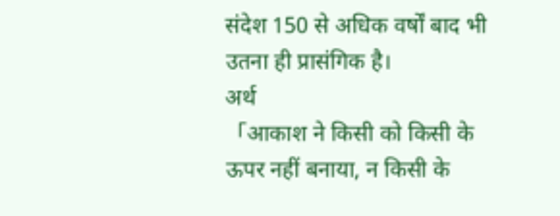संदेश 150 से अधिक वर्षों बाद भी उतना ही प्रासंगिक है।
अर्थ
「आकाश ने किसी को किसी के ऊपर नहीं बनाया, न किसी के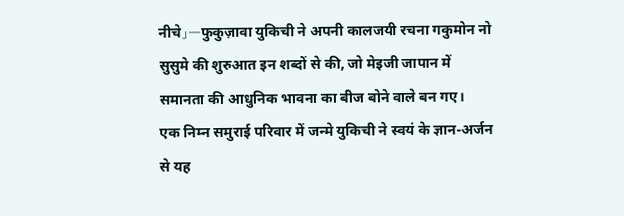नीचे」—फुकुज़ावा युकिची ने अपनी कालजयी रचना गकुमोन नो सुसुमे की शुरुआत इन शब्दों से की, जो मेइजी जापान में समानता की आधुनिक भावना का बीज बोने वाले बन गए।
एक निम्न समुराई परिवार में जन्मे युकिची ने स्वयं के ज्ञान-अर्जन से यह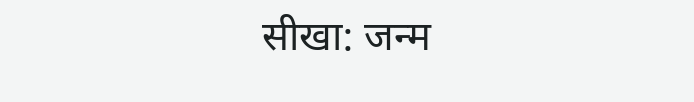सीखा: जन्म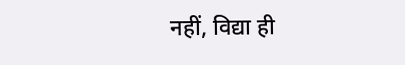नहीं, विद्या ही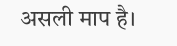असली माप है।